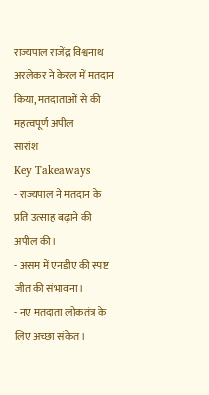राज्यपाल राजेंद्र विश्वनाथ अरलेकर ने केरल में मतदान किया, मतदाताओं से की महत्वपूर्ण अपील
सारांश
Key Takeaways
- राज्यपाल ने मतदान के प्रति उत्साह बढ़ाने की अपील की।
- असम में एनडीए की स्पष्ट जीत की संभावना।
- नए मतदाता लोकतंत्र के लिए अच्छा संकेत।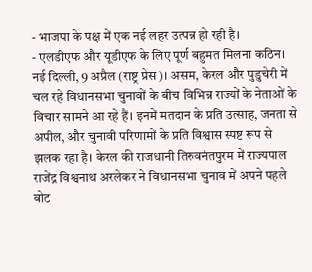- भाजपा के पक्ष में एक नई लहर उत्पन्न हो रही है।
- एलडीएफ और यूडीएफ के लिए पूर्ण बहुमत मिलना कठिन।
नई दिल्ली, 9 अप्रैल (राष्ट्र प्रेस)। असम, केरल और पुडुचेरी में चल रहे विधानसभा चुनावों के बीच विभिन्न राज्यों के नेताओं के विचार सामने आ रहे हैं। इनमें मतदान के प्रति उत्साह, जनता से अपील, और चुनावी परिणामों के प्रति विश्वास स्पष्ट रूप से झलक रहा है। केरल की राजधानी तिरुवनंतपुरम में राज्यपाल राजेंद्र विश्वनाथ अरलेकर ने विधानसभा चुनाव में अपने पहले वोट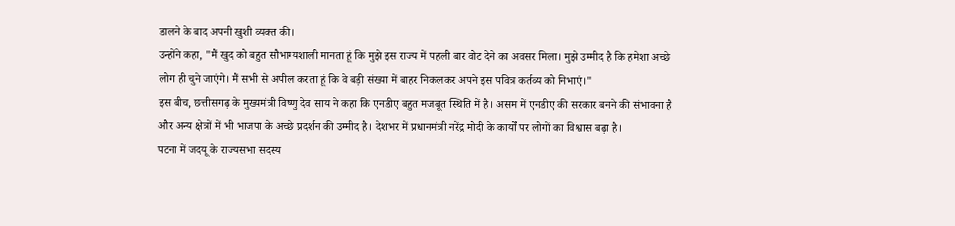डालने के बाद अपनी खुशी व्यक्त की।
उन्होंने कहा, "मैं खुद को बहुत सौभाग्यशाली मानता हूं कि मुझे इस राज्य में पहली बार वोट देने का अवसर मिला। मुझे उम्मीद है कि हमेशा अच्छे लोग ही चुने जाएंगे। मैं सभी से अपील करता हूं कि वे बड़ी संख्या में बाहर निकलकर अपने इस पवित्र कर्तव्य को निभाएं।"
इस बीच, छत्तीसगढ़ के मुख्यमंत्री विष्णु देव साय ने कहा कि एनडीए बहुत मजबूत स्थिति में है। असम में एनडीए की सरकार बनने की संभावना है और अन्य क्षेत्रों में भी भाजपा के अच्छे प्रदर्शन की उम्मीद है। देशभर में प्रधानमंत्री नरेंद्र मोदी के कार्यों पर लोगों का विश्वास बढ़ा है।
पटना में जदयू के राज्यसभा सदस्य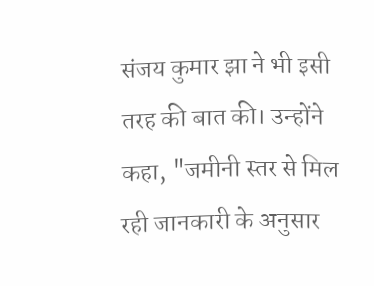संजय कुमार झा ने भी इसी तरह की बात की। उन्होंने कहा, "जमीनी स्तर से मिल रही जानकारी के अनुसार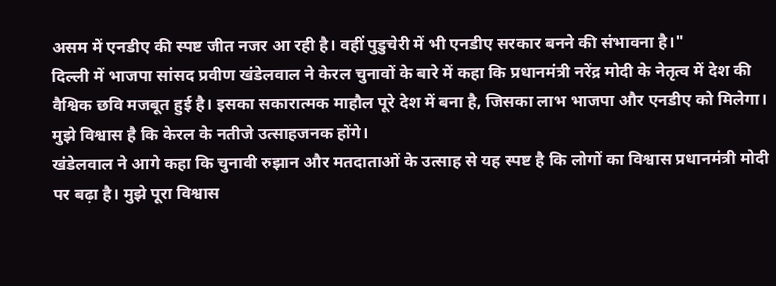असम में एनडीए की स्पष्ट जीत नजर आ रही है। वहीं पुडुचेरी में भी एनडीए सरकार बनने की संभावना है।"
दिल्ली में भाजपा सांसद प्रवीण खंडेलवाल ने केरल चुनावों के बारे में कहा कि प्रधानमंत्री नरेंद्र मोदी के नेतृत्व में देश की वैश्विक छवि मजबूत हुई है। इसका सकारात्मक माहौल पूरे देश में बना है, जिसका लाभ भाजपा और एनडीए को मिलेगा। मुझे विश्वास है कि केरल के नतीजे उत्साहजनक होंगे।
खंडेलवाल ने आगे कहा कि चुनावी रुझान और मतदाताओं के उत्साह से यह स्पष्ट है कि लोगों का विश्वास प्रधानमंत्री मोदी पर बढ़ा है। मुझे पूरा विश्वास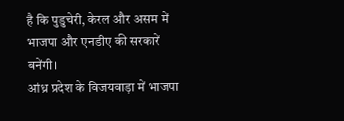है कि पुडुचेरी, केरल और असम में भाजपा और एनडीए की सरकारें बनेंगी।
आंध्र प्रदेश के विजयवाड़ा में भाजपा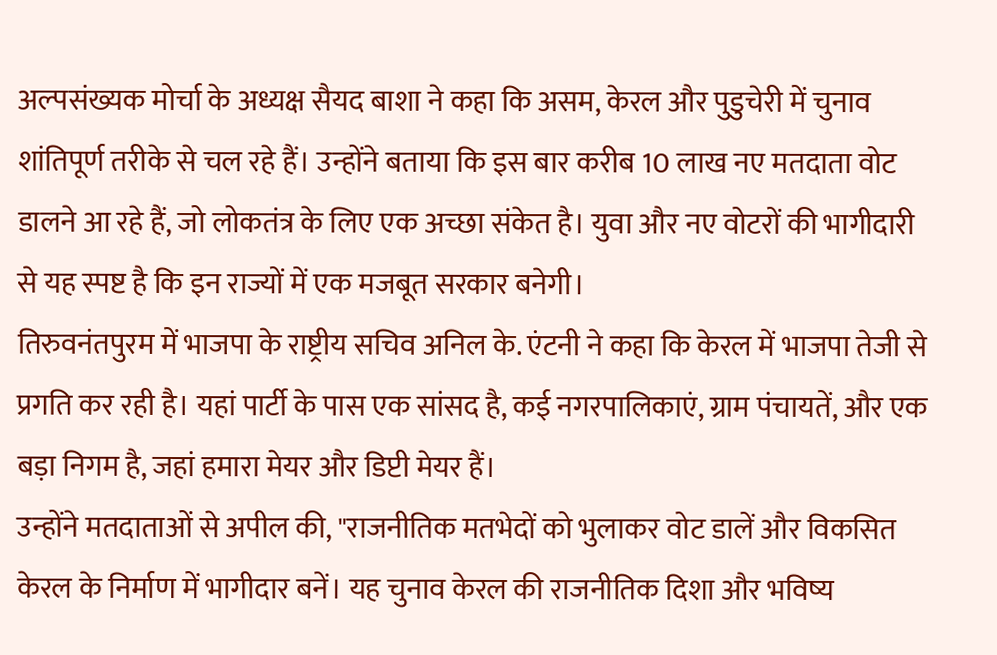अल्पसंख्यक मोर्चा के अध्यक्ष सैयद बाशा ने कहा कि असम, केरल और पुडुचेरी में चुनाव शांतिपूर्ण तरीके से चल रहे हैं। उन्होंने बताया कि इस बार करीब 10 लाख नए मतदाता वोट डालने आ रहे हैं, जो लोकतंत्र के लिए एक अच्छा संकेत है। युवा और नए वोटरों की भागीदारी से यह स्पष्ट है कि इन राज्यों में एक मजबूत सरकार बनेगी।
तिरुवनंतपुरम में भाजपा के राष्ट्रीय सचिव अनिल के. एंटनी ने कहा कि केरल में भाजपा तेजी से प्रगति कर रही है। यहां पार्टी के पास एक सांसद है, कई नगरपालिकाएं, ग्राम पंचायतें, और एक बड़ा निगम है, जहां हमारा मेयर और डिप्टी मेयर हैं।
उन्होंने मतदाताओं से अपील की, "राजनीतिक मतभेदों को भुलाकर वोट डालें और विकसित केरल के निर्माण में भागीदार बनें। यह चुनाव केरल की राजनीतिक दिशा और भविष्य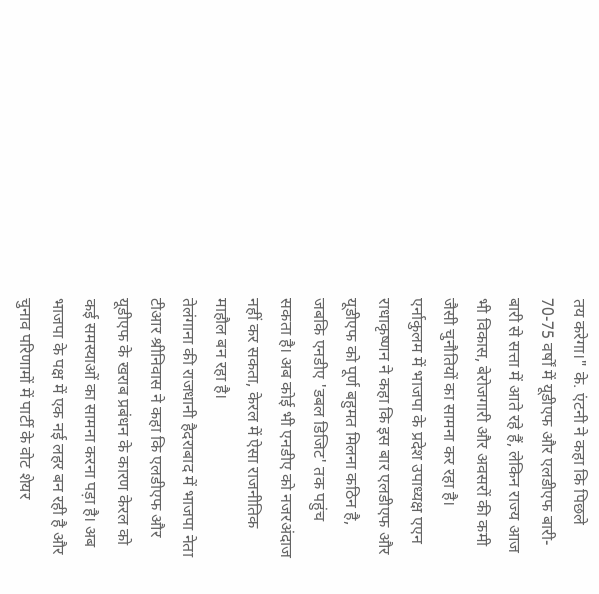तय करेगा।" के. एंटनी ने कहा कि पिछले 70-75 वर्षों में यूडीएफ और एलडीएफ बारी-बारी से सत्ता में आते रहे हैं, लेकिन राज्य आज भी विकास, बेरोजगारी और अवसरों की कमी जैसी चुनौतियों का सामना कर रहा है।
एर्नाकुलम में भाजपा के प्रदेश उपाध्यक्ष एएन राधाकृष्णन ने कहा कि इस बार एलडीएफ और यूडीएफ को पूर्ण बहुमत मिलना कठिन है, जबकि एनडीए 'डबल डिजिट' तक पहुंच सकता है। अब कोई भी एनडीए को नजरअंदाज नहीं कर सकता, केरल में ऐसा राजनीतिक माहौल बन रहा है।
तेलंगाना की राजधानी हैदराबाद में भाजपा नेता टीआर श्रीनिवास ने कहा कि एलडीएफ और यूडीएफ के खराब प्रबंधन के कारण केरल को कई समस्याओं का सामना करना पड़ा है। अब भाजपा के पक्ष में एक नई लहर बन रही है और चुनाव परिणामों में पार्टी के वोट शेयर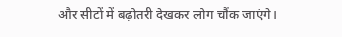और सीटों में बढ़ोतरी देखकर लोग चौंक जाएंगे।